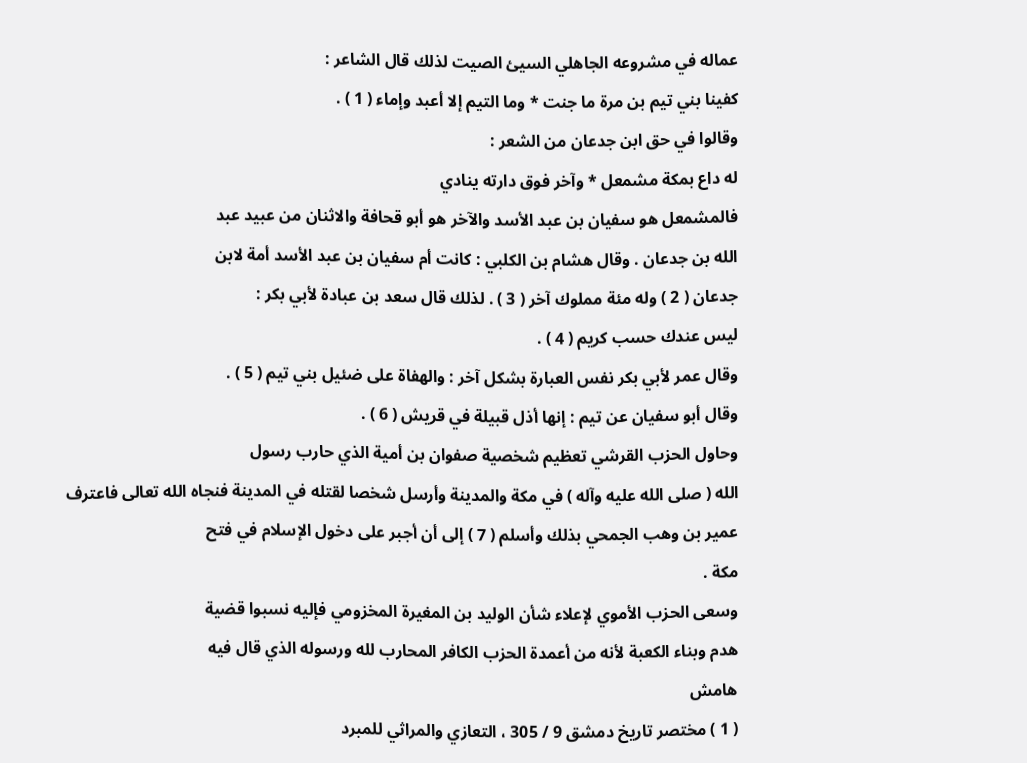عماله في مشروعه الجاهلي السيئ الصيت لذلك قال الشاعر :
كفينا بني تيم بن مرة ما جنت * وما التيم إلا أعبد وإماء ( 1 ) .
وقالوا في حق ابن جدعان من الشعر :
له داع بمكة مشمعل * وآخر فوق دارته ينادي
فالمشمعل هو سفيان بن عبد الأسد والآخر هو أبو قحافة والاثنان من عبيد عبد
الله بن جدعان . وقال هشام بن الكلبي : كانت أم سفيان بن عبد الأسد أمة لابن
جدعان ( 2 ) وله مئة مملوك آخر ( 3 ) . لذلك قال سعد بن عبادة لأبي بكر :
ليس عندك حسب كريم ( 4 ) .
وقال عمر لأبي بكر نفس العبارة بشكل آخر : والهفاة على ضئيل بني تيم ( 5 ) .
وقال أبو سفيان عن تيم : إنها أذل قبيلة في قريش ( 6 ) .
وحاول الحزب القرشي تعظيم شخصية صفوان بن أمية الذي حارب رسول
الله ( صلى الله عليه وآله ) في مكة والمدينة وأرسل شخصا لقتله في المدينة فنجاه الله تعالى فاعترف
عمير بن وهب الجمحي بذلك وأسلم ( 7 ) إلى أن أجبر على دخول الإسلام في فتح
مكة .
وسعى الحزب الأموي لإعلاء شأن الوليد بن المغيرة المخزومي فإليه نسبوا قضية
هدم وبناء الكعبة لأنه من أعمدة الحزب الكافر المحارب لله ورسوله الذي قال فيه
هامش
( 1 ) مختصر تاريخ دمشق 9 / 305 ، التعازي والمراثي للمبرد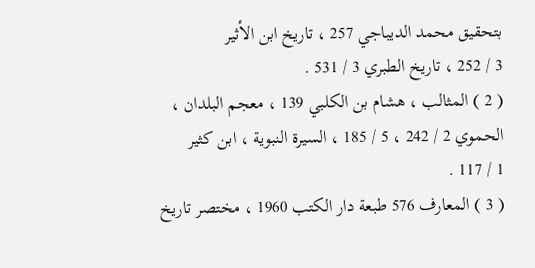بتحقيق محمد الديباجي 257 ، تاريخ ابن الأثير
3 / 252 ، تاريخ الطبري 3 / 531 .
( 2 ) المثالب ، هشام بن الكلبي 139 ، معجم البلدان ، الحموي 2 / 242 ، 5 / 185 ، السيرة النبوية ، ابن كثير
1 / 117 .
( 3 ) المعارف 576 طبعة دار الكتب 1960 ، مختصر تاريخ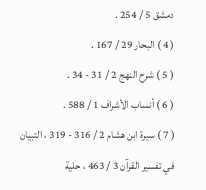دمشق 5 / 254 .
( 4 ) البحار 29 / 167 .
( 5 ) شرح النهج 2 / 31 - 34 .
( 6 ) أنساب الأشراف 1 / 588 .
( 7 ) سيرة ابن هشام 2 / 316 - 319 ، التبيان في تفسير القرآن 3 / 463 ، حلية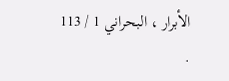الأبرار ، البحراني 1 / 113 .